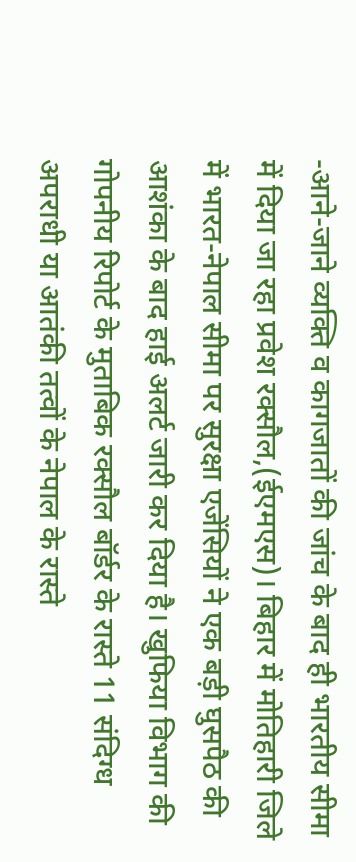-आने-जाने व्यक्ति व कागजातों की जांच के बाद ही भारतीय सीमा में दिया जा रहा प्रवेश रक्सौल,(ईएमएस)। बिहार में मोतिहारी जिले में भारत-नेपाल सीमा पर सुरक्षा एजेंसियों ने एक बड़ी घुसपैठ की आशंका के बाद हाई अलर्ट जारी कर दिया है। खुफिया विभाग की गोपनीय रिपोर्ट के मुताबिक रक्सौल बॉर्डर के रास्ते 11 संदिग्ध अपराधी या आतंकी तत्वों के नेपाल के रास्ते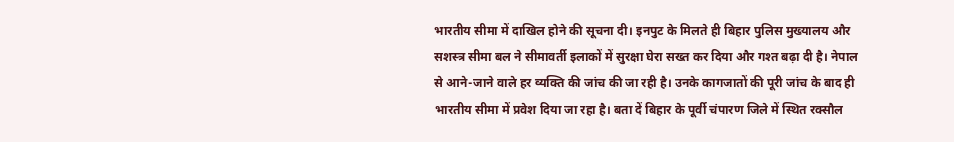भारतीय सीमा में दाखिल होने की सूचना दी। इनपुट के मिलते ही बिहार पुलिस मुख्यालय और सशस्त्र सीमा बल ने सीमावर्ती इलाकों में सुरक्षा घेरा सख्त कर दिया और गश्त बढ़ा दी है। नेपाल से आने-जाने वाले हर व्यक्ति की जांच की जा रही है। उनके कागजातों की पूरी जांच के बाद ही भारतीय सीमा में प्रवेश दिया जा रहा है। बता दें बिहार के पूर्वी चंपारण जिले में स्थित रक्सौल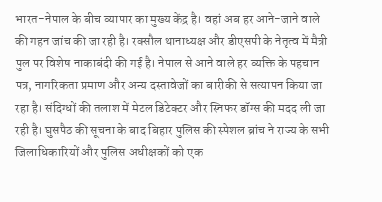भारत-नेपाल के बीच व्यापार का मुख्य केंद्र है। वहां अब हर आने-जाने वाले की गहन जांच की जा रही है। रक्सौल थानाध्यक्ष और डीएसपी के नेतृत्व में मैत्री पुल पर विशेष नाकाबंदी की गई है। नेपाल से आने वाले हर व्यक्ति के पहचान पत्र, नागरिकता प्रमाण और अन्य दस्तावेजों का बारीकी से सत्यापन किया जा रहा है। संदिग्धों की तलाश में मेटल डिटेक्टर और स्निफर डॉग्स की मदद ली जा रही है। घुसपैठ की सूचना के बाद बिहार पुलिस की स्पेशल ब्रांच ने राज्य के सभी जिलाधिकारियों और पुलिस अधीक्षकों को एक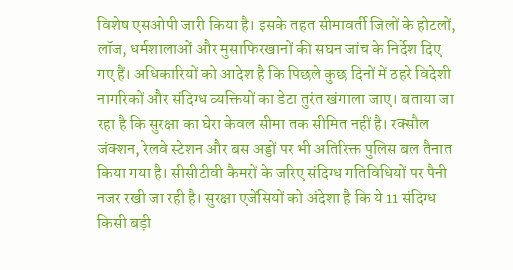विशेष एसओपी जारी किया है। इसके तहत सीमावर्ती जिलों के होटलों, लॉज, धर्मशालाओं और मुसाफिरखानों की सघन जांच के निर्देश दिए गए हैं। अधिकारियों को आदेश है कि पिछले कुछ दिनों में ठहरे विदेशी नागरिकों और संदिग्ध व्यक्तियों का डेटा तुरंत खंगाला जाए। बताया जा रहा है कि सुरक्षा का घेरा केवल सीमा तक सीमित नहीं है। रक्सौल जंक्शन, रेलवे स्टेशन और बस अड्डों पर भी अतिरिक्त पुलिस बल तैनात किया गया है। सीसीटीवी कैमरों के जरिए संदिग्ध गतिविधियों पर पैनी नजर रखी जा रही है। सुरक्षा एजेंसियों को अंदेशा है कि ये 11 संदिग्ध किसी बड़ी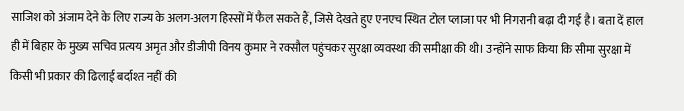साजिश को अंजाम देने के लिए राज्य के अलग-अलग हिस्सों में फैल सकते हैं, जिसे देखते हुए एनएच स्थित टोल प्लाजा पर भी निगरानी बढ़ा दी गई है। बता दें हाल ही में बिहार के मुख्य सचिव प्रत्यय अमृत और डीजीपी विनय कुमार ने रक्सौल पहुंचकर सुरक्षा व्यवस्था की समीक्षा की थी। उन्होंने साफ किया कि सीमा सुरक्षा में किसी भी प्रकार की ढिलाई बर्दाश्त नहीं की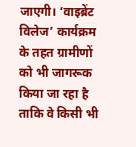जाएगी। ‘वाइब्रेंट विलेज’ कार्यक्रम के तहत ग्रामीणों को भी जागरूक किया जा रहा है ताकि वे किसी भी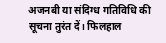अजनबी या संदिग्ध गतिविधि की सूचना तुरंत दें। फिलहाल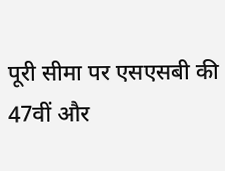पूरी सीमा पर एसएसबी की 47वीं और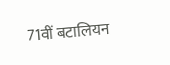71वीं बटालियन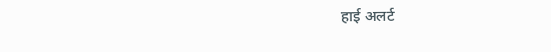हाई अलर्ट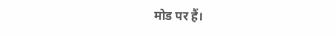मोड पर हैं।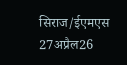सिराज/ईएमएस 27अप्रैल26